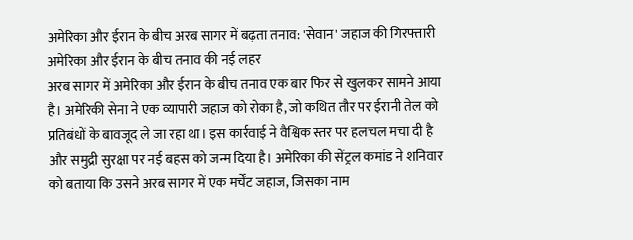अमेरिका और ईरान के बीच अरब सागर में बढ़ता तनाव: 'सेवान' जहाज की गिरफ्तारी
अमेरिका और ईरान के बीच तनाव की नई लहर
अरब सागर में अमेरिका और ईरान के बीच तनाव एक बार फिर से खुलकर सामने आया है। अमेरिकी सेना ने एक व्यापारी जहाज को रोका है, जो कथित तौर पर ईरानी तेल को प्रतिबंधों के बावजूद ले जा रहा था। इस कार्रवाई ने वैश्विक स्तर पर हलचल मचा दी है और समुद्री सुरक्षा पर नई बहस को जन्म दिया है। अमेरिका की सेंट्रल कमांड ने शनिवार को बताया कि उसने अरब सागर में एक मर्चेंट जहाज, जिसका नाम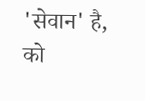'सेवान' है, को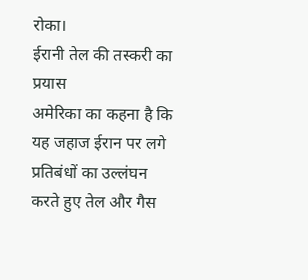रोका।
ईरानी तेल की तस्करी का प्रयास
अमेरिका का कहना है कि यह जहाज ईरान पर लगे प्रतिबंधों का उल्लंघन करते हुए तेल और गैस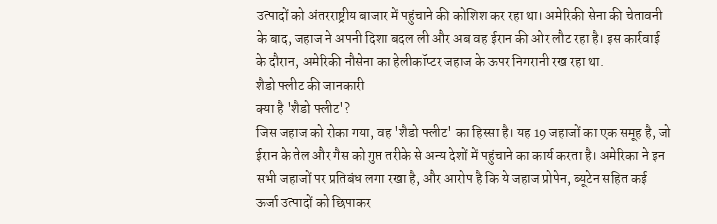उत्पादों को अंतरराष्ट्रीय बाजार में पहुंचाने की कोशिश कर रहा था। अमेरिकी सेना की चेतावनी के बाद, जहाज ने अपनी दिशा बदल ली और अब वह ईरान की ओर लौट रहा है। इस कार्रवाई के दौरान, अमेरिकी नौसेना का हेलीकॉप्टर जहाज के ऊपर निगरानी रख रहा था.
शैडो फ्लीट की जानकारी
क्या है 'शैडो फ्लीट'?
जिस जहाज को रोका गया, वह 'शैडो फ्लीट' का हिस्सा है। यह 19 जहाजों का एक समूह है, जो ईरान के तेल और गैस को गुप्त तरीके से अन्य देशों में पहुंचाने का कार्य करता है। अमेरिका ने इन सभी जहाजों पर प्रतिबंध लगा रखा है, और आरोप है कि ये जहाज प्रोपेन, ब्यूटेन सहित कई ऊर्जा उत्पादों को छिपाकर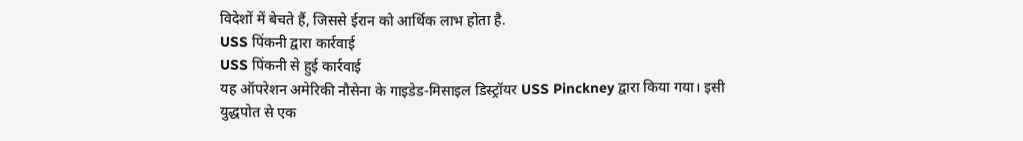विदेशों में बेचते हैं, जिससे ईरान को आर्थिक लाभ होता है.
USS पिंकनी द्वारा कार्रवाई
USS पिंकनी से हुई कार्रवाई
यह ऑपरेशन अमेरिकी नौसेना के गाइडेड-मिसाइल डिस्ट्रॉयर USS Pinckney द्वारा किया गया। इसी युद्धपोत से एक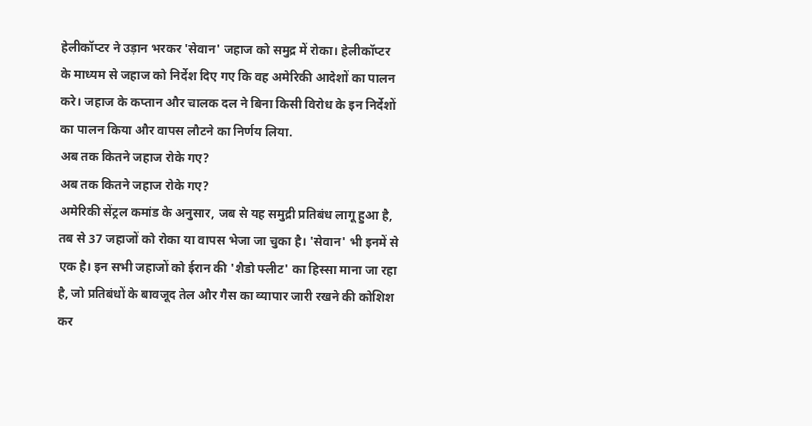हेलीकॉप्टर ने उड़ान भरकर 'सेवान' जहाज को समुद्र में रोका। हेलीकॉप्टर के माध्यम से जहाज को निर्देश दिए गए कि वह अमेरिकी आदेशों का पालन करे। जहाज के कप्तान और चालक दल ने बिना किसी विरोध के इन निर्देशों का पालन किया और वापस लौटने का निर्णय लिया.
अब तक कितने जहाज रोके गए?
अब तक कितने जहाज रोके गए?
अमेरिकी सेंट्रल कमांड के अनुसार, जब से यह समुद्री प्रतिबंध लागू हुआ है, तब से 37 जहाजों को रोका या वापस भेजा जा चुका है। 'सेवान' भी इनमें से एक है। इन सभी जहाजों को ईरान की 'शैडो फ्लीट' का हिस्सा माना जा रहा है, जो प्रतिबंधों के बावजूद तेल और गैस का व्यापार जारी रखने की कोशिश कर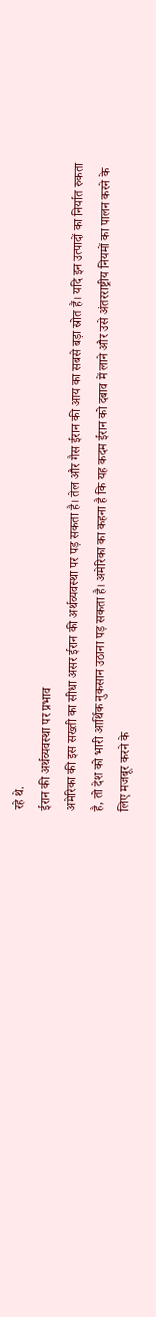रहे थे.
ईरान की अर्थव्यवस्था पर प्रभाव
अमेरिका की इस सख्ती का सीधा असर ईरान की अर्थव्यवस्था पर पड़ सकता है। तेल और गैस ईरान की आय का सबसे बड़ा स्रोत हैं। यदि इन उत्पादों का निर्यात रुकता है, तो देश को भारी आर्थिक नुकसान उठाना पड़ सकता है। अमेरिका का कहना है कि यह कदम ईरान को दबाव में लाने और उसे अंतरराष्ट्रीय नियमों का पालन करने के लिए मजबूर करने के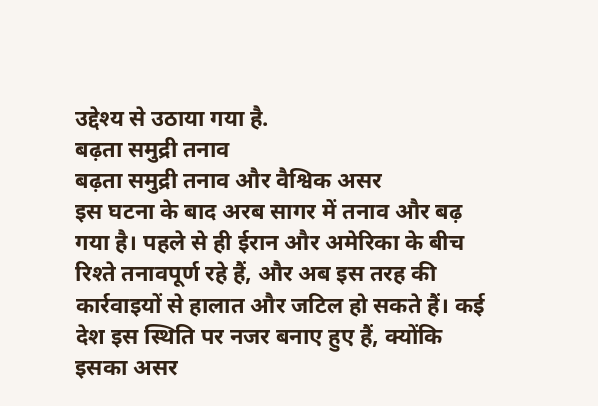उद्देश्य से उठाया गया है.
बढ़ता समुद्री तनाव
बढ़ता समुद्री तनाव और वैश्विक असर
इस घटना के बाद अरब सागर में तनाव और बढ़ गया है। पहले से ही ईरान और अमेरिका के बीच रिश्ते तनावपूर्ण रहे हैं, और अब इस तरह की कार्रवाइयों से हालात और जटिल हो सकते हैं। कई देश इस स्थिति पर नजर बनाए हुए हैं, क्योंकि इसका असर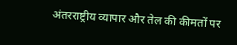अंतरराष्ट्रीय व्यापार और तेल की कीमतों पर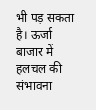भी पड़ सकता है। ऊर्जा बाजार में हलचल की संभावना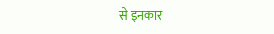से इनकार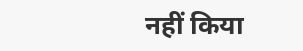नहीं किया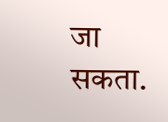जा सकता.